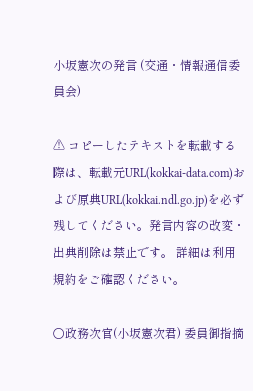小坂憲次の発言 (交通・情報通信委員会)

⚠ コピーしたテキストを転載する際は、転載元URL(kokkai-data.com)および原典URL(kokkai.ndl.go.jp)を必ず残してください。発言内容の改変・出典削除は禁止です。 詳細は利用規約をご確認ください。

○政務次官(小坂憲次君) 委員御指摘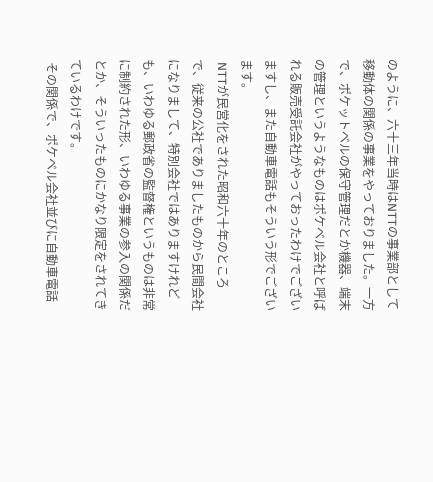のように、六十三年当時はNTTの事業部として移動体の関係の事業をやっておりました。一方で、ポケットベルの保守管理だとか機器、端末の管理というようなものはポケベル会社と呼ばれる販売受託会社がやっておったわけでございますし、また自動車電話もそういう形でございます。
 NTTが民営化をされた昭和六十年のところで、従来の公社でありましたものから民間会社になりまして、特別会社ではありますけれども、いわゆる郵政省の監督権というものは非常に制約された形、いわゆる事業の参入の関係だとか、そういったものにかなり限定をされてきているわけです。
 その関係で、ポケベル会社並びに自動車電話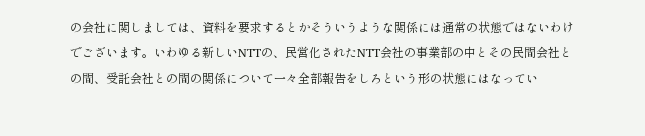の会社に関しましては、資料を要求するとかそういうような関係には通常の状態ではないわけでございます。いわゆる新しいNTTの、民営化されたNTT会社の事業部の中とその民間会社との間、受託会社との間の関係について一々全部報告をしろという形の状態にはなってい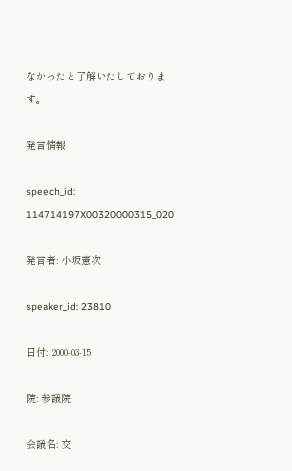なかったと了解いたしております。

発言情報

speech_id: 114714197X00320000315_020

発言者: 小坂憲次

speaker_id: 23810

日付: 2000-03-15

院: 参議院

会議名: 交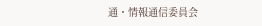通・情報通信委員会